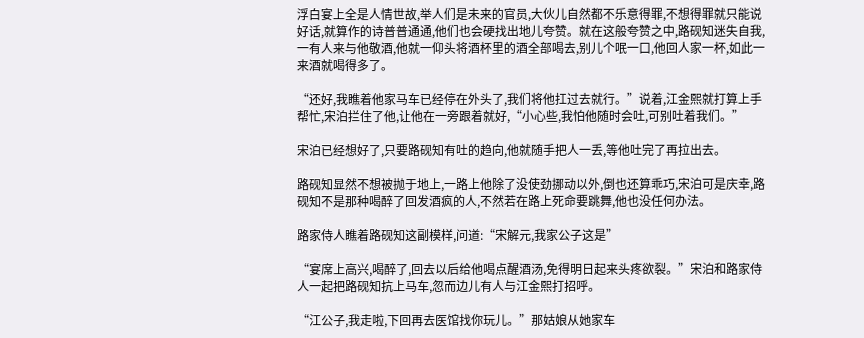浮白宴上全是人情世故,举人们是未来的官员,大伙儿自然都不乐意得罪,不想得罪就只能说好话,就算作的诗普普通通,他们也会硬找出地儿夸赞。就在这般夸赞之中,路砚知迷失自我,一有人来与他敬酒,他就一仰头将酒杯里的酒全部喝去,别儿个呡一口,他回人家一杯,如此一来酒就喝得多了。

“还好,我瞧着他家马车已经停在外头了,我们将他扛过去就行。”说着,江金熙就打算上手帮忙,宋泊拦住了他,让他在一旁跟着就好,“小心些,我怕他随时会吐,可别吐着我们。”

宋泊已经想好了,只要路砚知有吐的趋向,他就随手把人一丢,等他吐完了再拉出去。

路砚知显然不想被抛于地上,一路上他除了没使劲挪动以外,倒也还算乖巧,宋泊可是庆幸,路砚知不是那种喝醉了回发酒疯的人,不然若在路上死命要跳舞,他也没任何办法。

路家侍人瞧着路砚知这副模样,问道:“宋解元,我家公子这是”

“宴席上高兴,喝醉了,回去以后给他喝点醒酒汤,免得明日起来头疼欲裂。”宋泊和路家侍人一起把路砚知抗上马车,忽而边儿有人与江金熙打招呼。

“江公子,我走啦,下回再去医馆找你玩儿。”那姑娘从她家车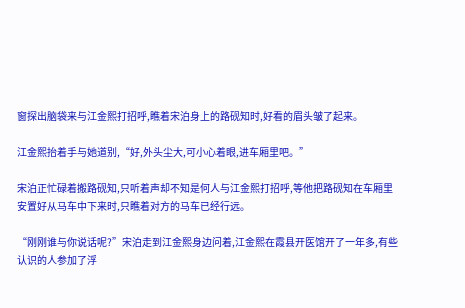窗探出脑袋来与江金熙打招呼,瞧着宋泊身上的路砚知时,好看的眉头皱了起来。

江金熙抬着手与她道别,“好,外头尘大,可小心着眼,进车厢里吧。”

宋泊正忙碌着搬路砚知,只听着声却不知是何人与江金熙打招呼,等他把路砚知在车厢里安置好从马车中下来时,只瞧着对方的马车已经行远。

“刚刚谁与你说话呢?”宋泊走到江金熙身边问着,江金熙在霞县开医馆开了一年多,有些认识的人参加了浮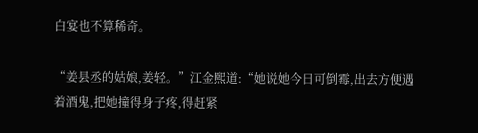白宴也不算稀奇。

“姜县丞的姑娘,姜轻。”江金熙道:“她说她今日可倒霉,出去方便遇着酒鬼,把她撞得身子疼,得赶紧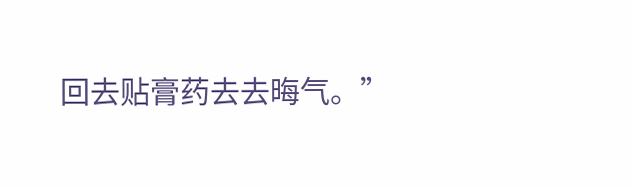回去贴膏药去去晦气。”